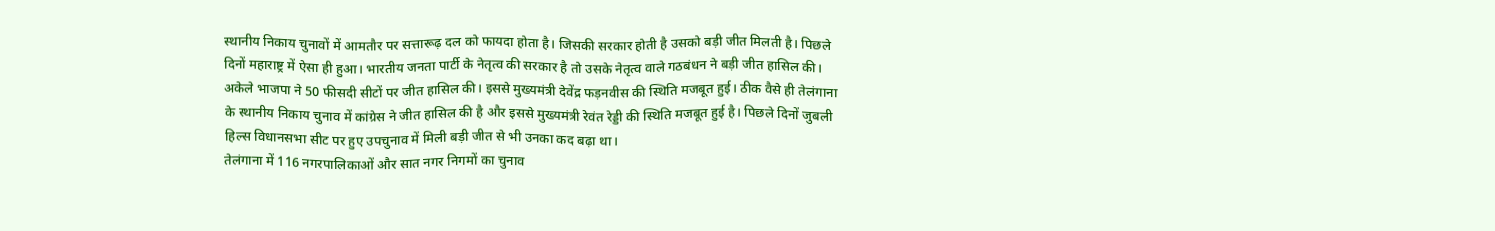स्थानीय निकाय चुनावों में आमतौर पर सत्तारूढ़ दल को फायदा होता है। जिसकी सरकार होती है उसको बड़ी जीत मिलती है। पिछले दिनों महाराष्ट्र में ऐसा ही हुआ। भारतीय जनता पार्टी के नेतृत्व की सरकार है तो उसके नेतृत्व वाले गठबंधन ने बड़ी जीत हासिल की। अकेले भाजपा ने 50 फीसदी सीटों पर जीत हासिल की। इससे मुख्यमंत्री देवेंद्र फड़नवीस की स्थिति मजबूत हुई। ठीक वैसे ही तेलंगाना के स्थानीय निकाय चुनाव में कांग्रेस ने जीत हासिल की है और इससे मुख्यमंत्री रेवंत रेड्डी की स्थिति मजबूत हुई है। पिछले दिनों जुबली हिल्स विधानसभा सीट पर हुए उपचुनाव में मिली बड़ी जीत से भी उनका कद बढ़ा था।
तेलंगाना में 116 नगरपालिकाओं और सात नगर निगमों का चुनाव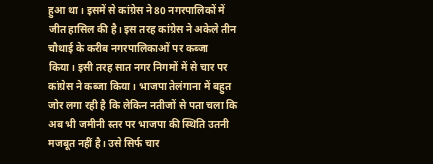हुआ था। इसमें से कांग्रेस ने 80 नगरपालिकों में जीत हासिल की है। इस तरह कांग्रेस ने अकेले तीन चौथाई के करीब नगरपालिकाओं पर कब्जा किया। इसी तरह सात नगर निगमों में से चार पर कांग्रेस ने कब्जा किया। भाजपा तेलंगाना में बहुत जोर लगा रही है कि लेकिन नतीजों से पता चला कि अब भी जमीनी स्तर पर भाजपा की स्थिति उतनी मजबूत नहीं है। उसे सिर्फ चार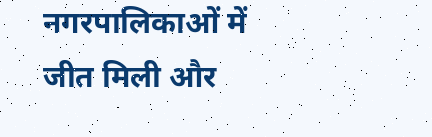नगरपालिकाओं में जीत मिली और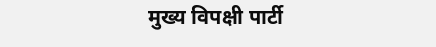मुख्य विपक्षी पार्टी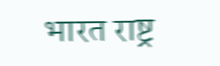भारत राष्ट्र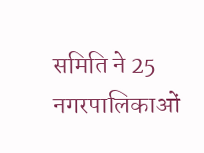समिति ने 25 नगरपालिकाओं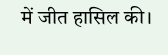में जीत हासिल की।